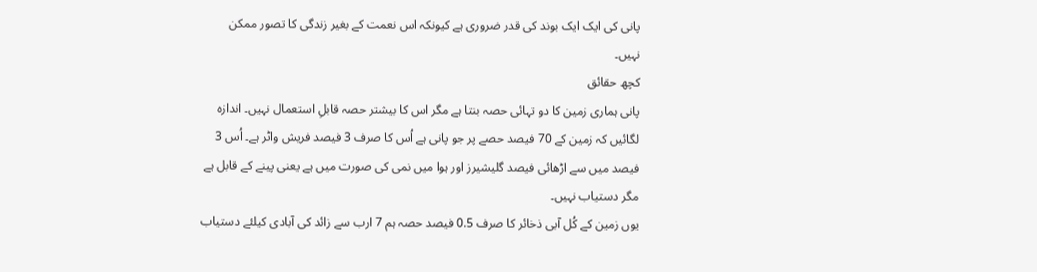پانی کی ایک ایک بوند کی قدر ضروری ہے کیونکہ اس نعمت کے بغیر زندگی کا تصور ممکن نہیں۔
کچھ حقائق
پانی ہماری زمین کا دو تہائی حصہ بنتا ہے مگر اس کا بیشتر حصہ قابلِ استعمال نہیں۔ اندازہ لگائیں کہ زمین کے 70 فیصد حصے پر جو پانی ہے اُس کا صرف 3 فیصد فریش واٹر ہے۔ اُس 3 فیصد میں سے اڑھائی فیصد گلیشیرز اور ہوا میں نمی کی صورت میں ہے یعنی پینے کے قابل ہے مگر دستیاب نہیں۔
یوں زمین کے کُل آبی ذخائر کا صرف 0.5 فیصد حصہ ہم 7 ارب سے زائد کی آبادی کیلئے دستیاب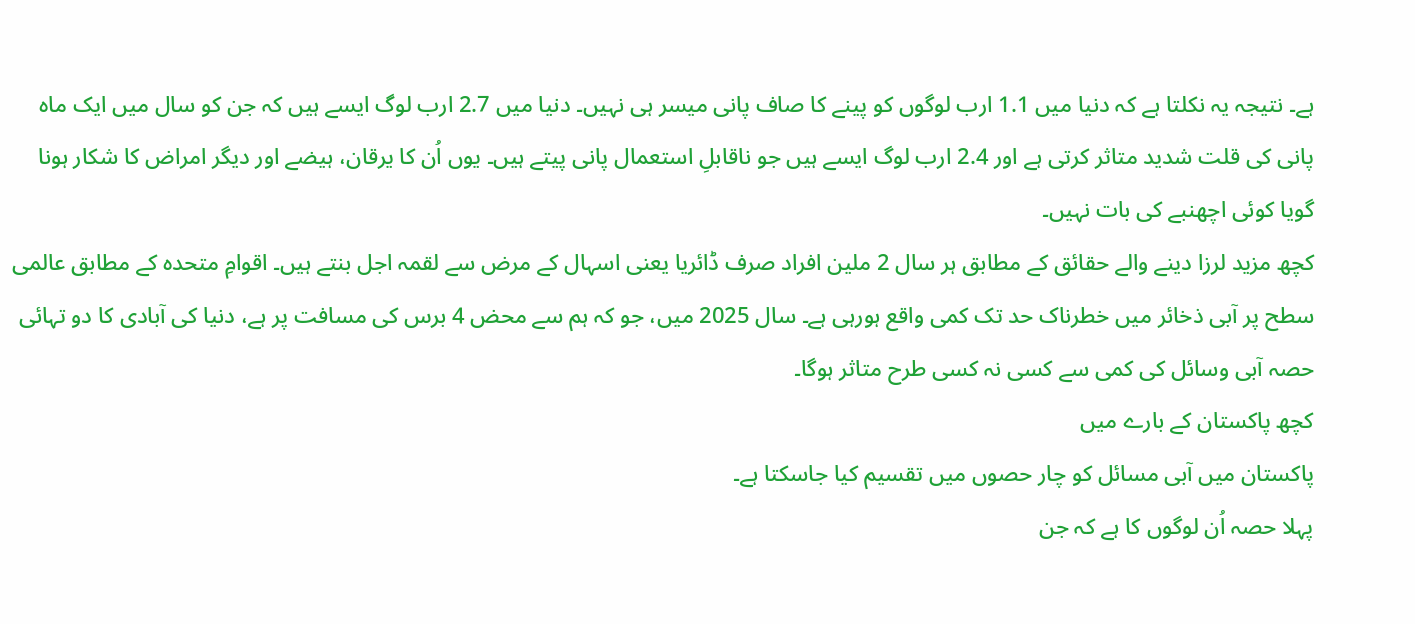ہے۔ نتیجہ یہ نکلتا ہے کہ دنیا میں 1.1 ارب لوگوں کو پینے کا صاف پانی میسر ہی نہیں۔ دنیا میں 2.7 ارب لوگ ایسے ہیں کہ جن کو سال میں ایک ماہ پانی کی قلت شدید متاثر کرتی ہے اور 2.4 ارب لوگ ایسے ہیں جو ناقابلِ استعمال پانی پیتے ہیں۔ یوں اُن کا یرقان، ہیضے اور دیگر امراض کا شکار ہونا گویا کوئی اچھنبے کی بات نہیں۔
کچھ مزید لرزا دینے والے حقائق کے مطابق ہر سال 2 ملین افراد صرف ڈائریا یعنی اسہال کے مرض سے لقمہ اجل بنتے ہیں۔ اقوامِ متحدہ کے مطابق عالمی سطح پر آبی ذخائر میں خطرناک حد تک کمی واقع ہورہی ہے۔ سال 2025 میں، جو کہ ہم سے محض 4 برس کی مسافت پر ہے، دنیا کی آبادی کا دو تہائی حصہ آبی وسائل کی کمی سے کسی نہ کسی طرح متاثر ہوگا۔
کچھ پاکستان کے بارے میں
پاکستان میں آبی مسائل کو چار حصوں میں تقسیم کیا جاسکتا ہے۔
پہلا حصہ اُن لوگوں کا ہے کہ جن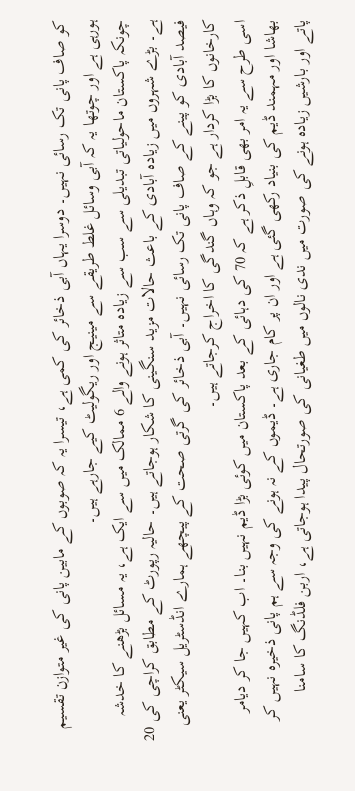کو صاف پانی تک رسائی نہیں۔ دوسرا یہاں آبی ذخائر کی کمی ہے، تیسرا یہ کہ صوبوں کے مابین پانی کی غیر متوازن تقسیم ہورہی ہے اور چوتھا یہ کہ آبی وسائل غلط طریقے سے مینیج اور ریگولیٹ کیے جارہے ہیں۔
چونکہ پاکستان ماحولیاتی تبدیلی سے سب سے زیادہ متاثر ہونے والے 6 ممالک میں سے ایک ہے، یہ مسائل بڑھنے کا خدشہ ہے۔ بڑے شہروں میں زیادہ آبادی کے باعث حالات مزید سنگینی کا شکار ہوجاتے ہیں۔ حالیہ رپورٹ کے مطابق کراچی کی 20 فیصد آبادی کو پینے کے صاف پانی تک رسائی نہیں۔ آبی ذخائر کی گرتی صحت کے پیچھے ہمارے انڈسٹریل سیکٹر یعنی کارخانوں کا بڑا کردار ہے جو کہ وہاں گندگی کا اخراج کرجاتے ہیں۔
اسی طرح سے یہ امر بھی قابلِ ذکر ہے کہ 70 کی دہائی کے بعد پاکستان میں کوئی بڑا ڈیم نہیں بنا۔ اب کہیں جا کر ديامر بھاشا اور مہمند ڈیم کی بنیاد رکھی گئی ہے اور ان پر کام جاری ہے۔ ڈیموں کے نہ ہونے کی وجہ سے ہم پانی ذخیرہ نہیں کر پاتے اور بارشیں زیادہ ہونے کی صورت میں ندی نالوں میں طغیانی کی صورتحال پیدا ہوجاتی ہے، اربن فلڈنگ کا سامنا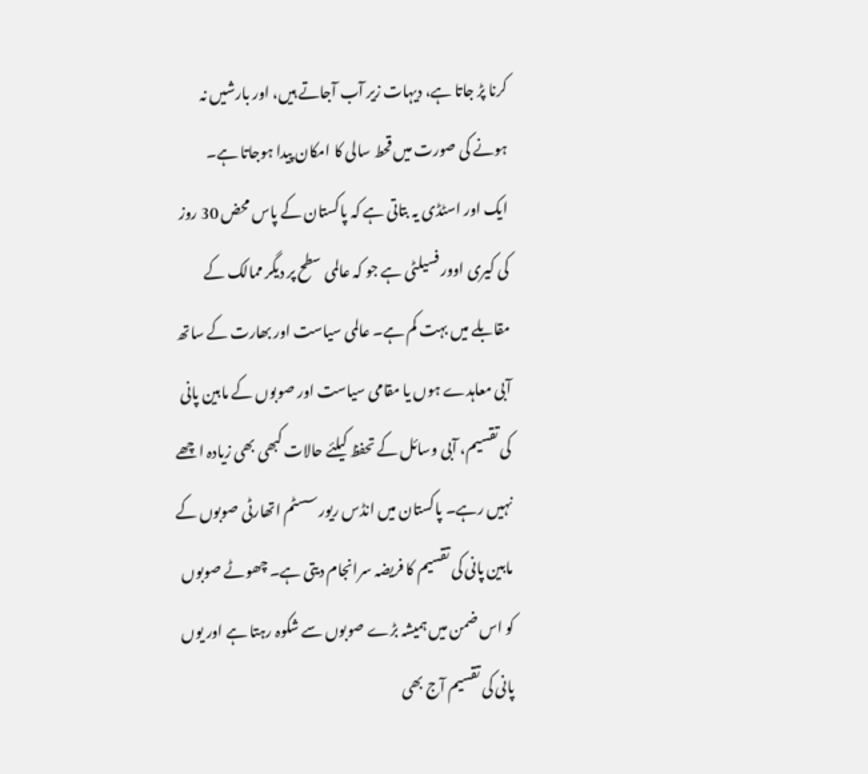کرنا پڑ جاتا ہے، دیہات زیر آب آجاتے ہیں، اور بارشیں نہ ہونے کی صورت میں قحط سالی کا امکان پیدا ہوجاتا ہے۔
ایک اور اسٹڈی یہ بتاتی ہے کہ پاکستان کے پاس محض 30 روز کی کیری اوور فسیلٹی ہے جو کہ عالمی سطح پر دیگر ممالک کے مقابلے میں بہت کم ہے۔ عالمی سیاست اور بھارت کے ساتھ آبی معاہدے ہوں یا مقامی سیاست اور صوبوں کے مابین پانی کی تقسیم، آبی وسائل کے تحفظ کیلئے حالات کبھی بھی زیادہ اچھے نہیں رہے۔ پاکستان میں انڈس ریور سسٹم اتھارٹی صوبوں کے مابین پانی کی تقسیم کا فریضہ سرانجام دیتی ہے۔ چھوٹے صوبوں کو اس ضمن میں ہمیشہ بڑے صوبوں سے شکوہ رہتا ہے اور یوں پانی کی تقسیم آج بھی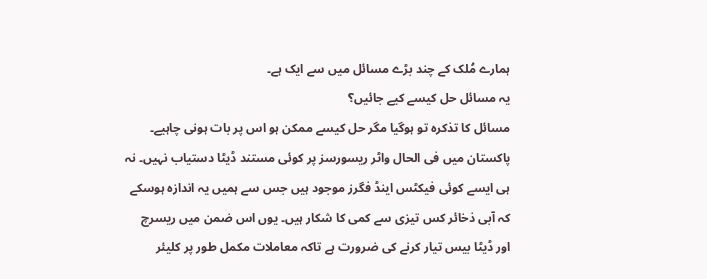ہمارے مُلک کے چند بڑے مسائل میں سے ایک ہے۔
یہ مسائل حل کیسے کیے جائیں؟
مسائل کا تذکرہ تو ہوگیا مگر حل کیسے ممکن ہو اس پر بات ہونی چاہیے۔ پاکستان میں فی الحال واٹر ریسورسز پر کوئی مستند ڈیٹا دستیاب نہیں۔ نہ ہی ایسے کوئی فیکٹس اینڈ فگرز موجود ہیں جس سے ہمیں یہ اندازہ ہوسکے کہ آبی ذخائر کس تیزی سے کمی کا شکار ہیں۔ یوں اس ضمن میں ریسرچ اور ڈیٹا بیس تیار کرنے کی ضرورت ہے تاکہ معاملات مکمل طور پر کلیئر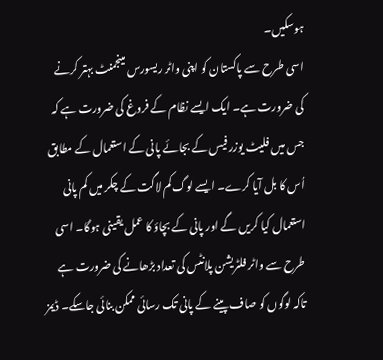ہوسکیں۔
اسی طرح سے پاکستان کو اپنی واٹر ریسورس مینجمنٹ بہتر کرنے کی ضرورت ہے۔ ایک ایسے نظام کے فروغ کی ضرورت ہے کہ جس میں فلیٹ یوزر فیس کے بجائے پانی کے استعمال کے مطابق اُس کا بل آیا کرے۔ ایسے لوگ کم لاگت کے چکر میں کم پانی استعمال کیا کریں گے اور پانی کے بچاؤ کا عمل یقینی ہوگا۔ اسی طرح سے واٹر فلٹریشن پلانٹس کی تعداد بڑھانے کی ضرورت ہے تاکہ لوگوں کو صاف پینے کے پانی تک رسائی ممکن بنائی جاسکے۔ ڈیمز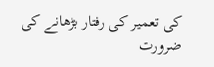کی تعمیر کی رفتار بڑھانے کی ضرورت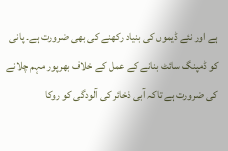ہے اور نئے ڈیموں کی بنیاد رکھنے کی بھی ضرورت ہے۔ پانی کو ڈمپنگ سائٹ بنانے کے عمل کے خلاف بھرپور مہم چلانے کی ضرورت ہے تاکہ آبی ذخائر کی آلودگی کو روکا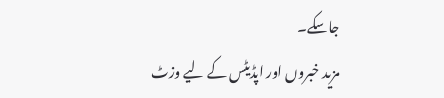جاسکے۔
مزید خبروں اور اپڈیٹس کے لیے وزٹ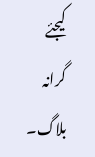کیجئے گرانہ بلاگ۔